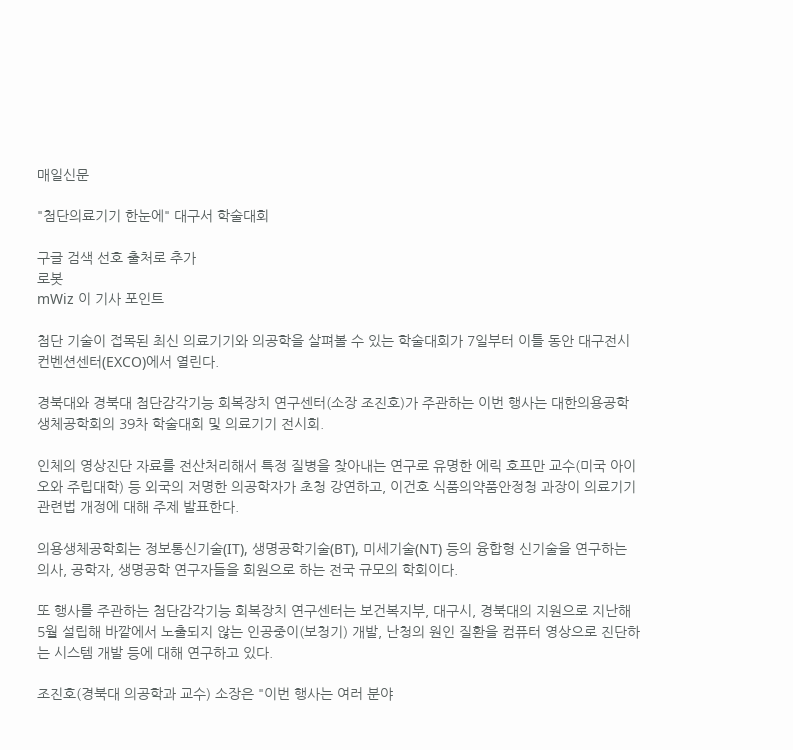매일신문

"첨단의료기기 한눈에" 대구서 학술대회

구글 검색 선호 출처로 추가
로봇
mWiz 이 기사 포인트

첨단 기술이 접목된 최신 의료기기와 의공학을 살펴볼 수 있는 학술대회가 7일부터 이틀 동안 대구전시컨벤션센터(EXCO)에서 열린다.

경북대와 경북대 첨단감각기능 회복장치 연구센터(소장 조진호)가 주관하는 이번 행사는 대한의용공학생체공학회의 39차 학술대회 및 의료기기 전시회.

인체의 영상진단 자료를 전산처리해서 특정 질병을 찾아내는 연구로 유명한 에릭 호프만 교수(미국 아이오와 주립대학) 등 외국의 저명한 의공학자가 초청 강연하고, 이건호 식품의약품안정청 과장이 의료기기 관련법 개정에 대해 주제 발표한다.

의용생체공학회는 정보통신기술(IT), 생명공학기술(BT), 미세기술(NT) 등의 융합형 신기술을 연구하는 의사, 공학자, 생명공학 연구자들을 회원으로 하는 전국 규모의 학회이다.

또 행사를 주관하는 첨단감각기능 회복장치 연구센터는 보건복지부, 대구시, 경북대의 지원으로 지난해 5월 설립해 바깥에서 노출되지 않는 인공중이(보청기) 개발, 난청의 원인 질환을 컴퓨터 영상으로 진단하는 시스템 개발 등에 대해 연구하고 있다.

조진호(경북대 의공학과 교수) 소장은 "이번 행사는 여러 분야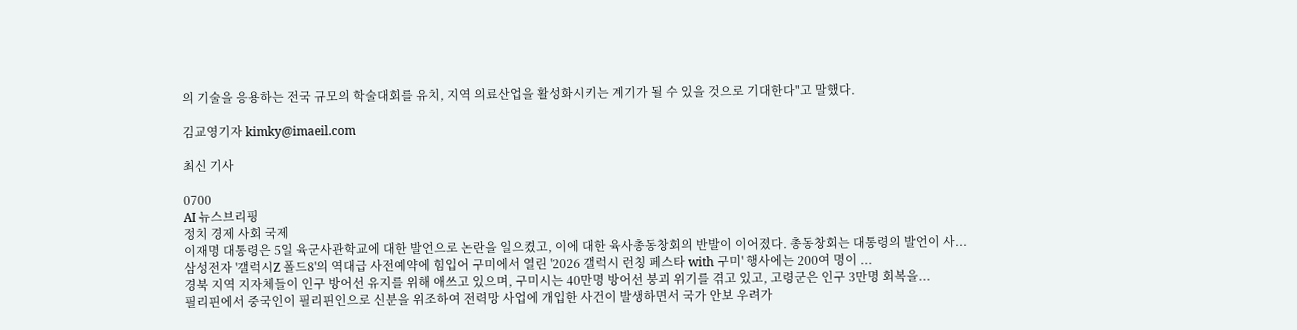의 기술을 응용하는 전국 규모의 학술대회를 유치, 지역 의료산업을 활성화시키는 계기가 될 수 있을 것으로 기대한다"고 말했다.

김교영기자 kimky@imaeil.com

최신 기사

0700
AI 뉴스브리핑
정치 경제 사회 국제
이재명 대통령은 5일 육군사관학교에 대한 발언으로 논란을 일으켰고, 이에 대한 육사총동창회의 반발이 이어졌다. 총동창회는 대통령의 발언이 사...
삼성전자 '갤럭시Z 폴드8'의 역대급 사전예약에 힘입어 구미에서 열린 '2026 갤럭시 런칭 페스타 with 구미' 행사에는 200여 명이 ...
경북 지역 지자체들이 인구 방어선 유지를 위해 애쓰고 있으며, 구미시는 40만명 방어선 붕괴 위기를 겪고 있고, 고령군은 인구 3만명 회복을...
필리핀에서 중국인이 필리핀인으로 신분을 위조하여 전력망 사업에 개입한 사건이 발생하면서 국가 안보 우려가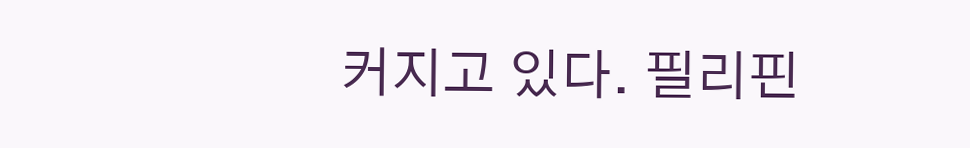커지고 있다. 필리핀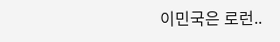이민국은 로런..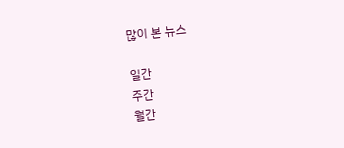많이 본 뉴스

일간
주간
월간